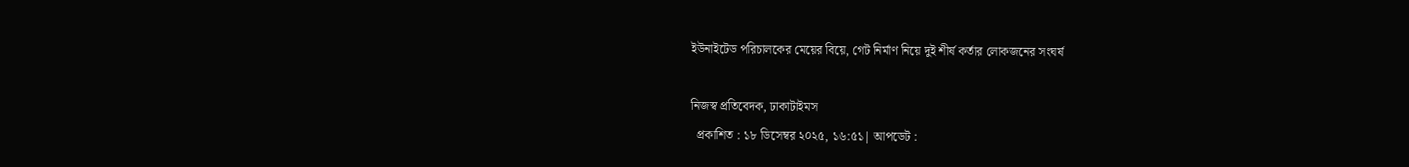ইউনাইটেড পরিচালকের মেয়ের বিয়ে, গেট নির্মাণ নিয়ে দুই শীর্ষ কর্তার লোকজনের সংঘর্ষ

নিজস্ব প্রতিবেদক, ঢাকাটাইমস
  প্রকাশিত : ১৮ ডিসেম্বর ২০২৫, ১৬:৫১| আপডেট :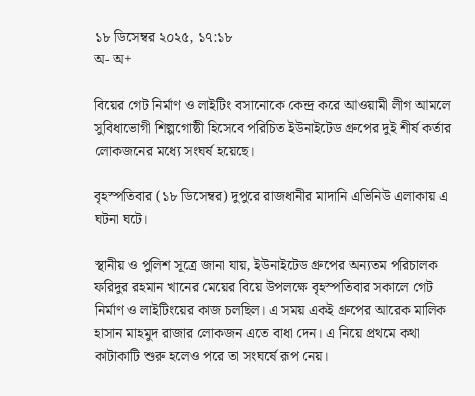১৮ ডিসেম্বর ২০২৫, ১৭:১৮
অ- অ+

বিয়ের গেট নির্মাণ ও লাইটিং বসানোকে কেন্দ্র করে আওয়ামী লীগ আমলে সুবিধাভোগী শিল্পগোষ্ঠী হিসেবে পরিচিত ইউনাইটেড গ্রুপের দুই শীর্ষ কর্তার লোকজনের মধ্যে সংঘর্ষ হয়েছে।

বৃহস্পতিবার (১৮ ডিসেম্বর) দুপুরে রাজধানীর মাদানি এভিনিউ এলাকায় এ ঘটনা ঘটে।

স্থানীয় ও পুলিশ সূত্রে জানা যায়, ইউনাইটেড গ্রুপের অন্যতম পরিচালক ফরিদুর রহমান খানের মেয়ের বিয়ে উপলক্ষে বৃহস্পতিবার সকালে গেট নির্মাণ ও লাইটিংয়ের কাজ চলছিল। এ সময় একই গ্রুপের আরেক মালিক হাসান মাহমুদ রাজার লোকজন এতে বাধা দেন। এ নিয়ে প্রথমে কথা কাটাকাটি শুরু হলেও পরে তা সংঘর্ষে রূপ নেয়।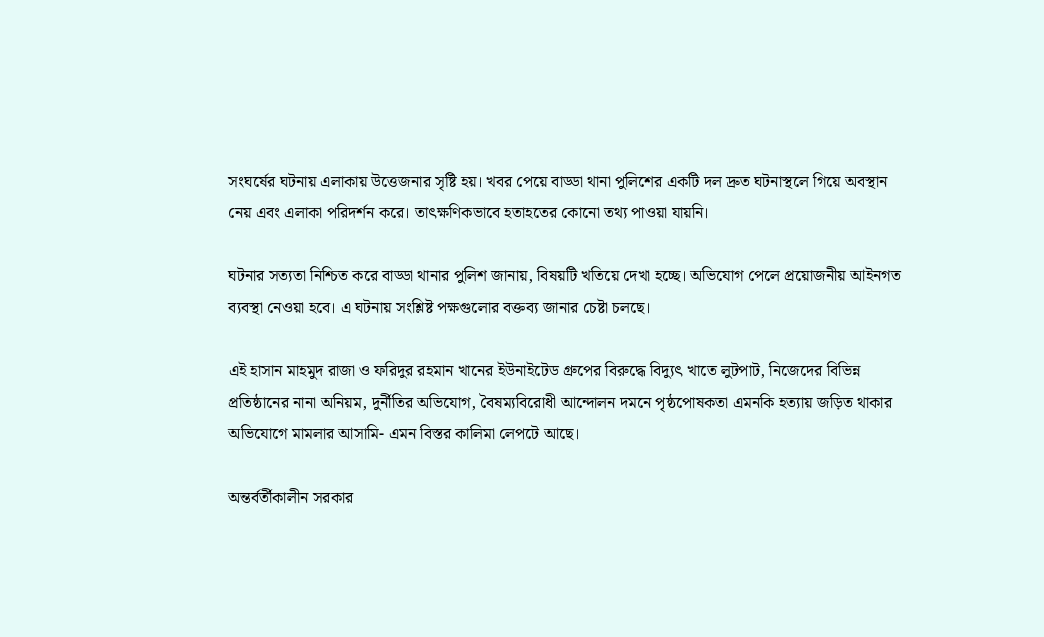সংঘর্ষের ঘটনায় এলাকায় উত্তেজনার সৃষ্টি হয়। খবর পেয়ে বাড্ডা থানা পুলিশের একটি দল দ্রুত ঘটনাস্থলে গিয়ে অবস্থান নেয় এবং এলাকা পরিদর্শন করে। তাৎক্ষণিকভাবে হতাহতের কোনো তথ্য পাওয়া যায়নি।

ঘটনার সত্যতা নিশ্চিত করে বাড্ডা থানার পুলিশ জানায়, বিষয়টি খতিয়ে দেখা হচ্ছে। অভিযোগ পেলে প্রয়োজনীয় আইনগত ব্যবস্থা নেওয়া হবে। এ ঘটনায় সংশ্লিষ্ট পক্ষগুলোর বক্তব্য জানার চেষ্টা চলছে।

এই হাসান মাহমুদ রাজা ও ফরিদুর রহমান খানের ইউনাইটেড গ্রুপের বিরুদ্ধে বিদ্যুৎ খাতে লুটপাট, নিজেদের বিভিন্ন প্রতিষ্ঠানের নানা অনিয়ম, দুর্নীতির অভিযোগ, বৈষম্যবিরোধী আন্দোলন দমনে পৃষ্ঠপোষকতা এমনকি হত্যায় জড়িত থাকার অভিযোগে মামলার আসামি- এমন বিস্তর কালিমা লেপটে আছে।

অন্তর্বর্তীকালীন সরকার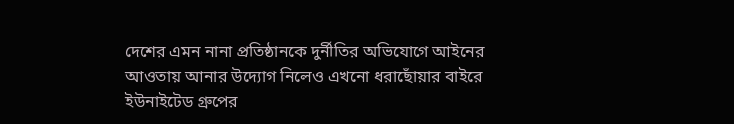দেশের এমন নানা প্রতিষ্ঠানকে দুর্নীতির অভিযোগে আইনের আওতায় আনার উদ্যোগ নিলেও এখনো ধরাছোঁয়ার বাইরে ইউনাইটেড গ্রুপের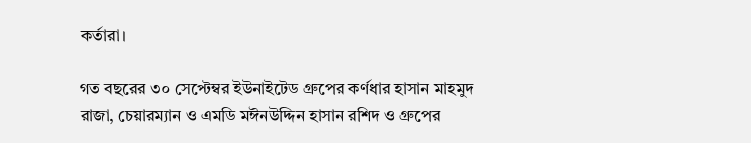কর্তারা।

গত বছরের ৩০ সেপ্টেম্বর ইউনাইটেড গ্রুপের কর্ণধার হাসান মাহমুদ রাজা, চেয়ারম্যান ও এমডি মঈনউদ্দিন হাসান রশিদ ও গ্রুপের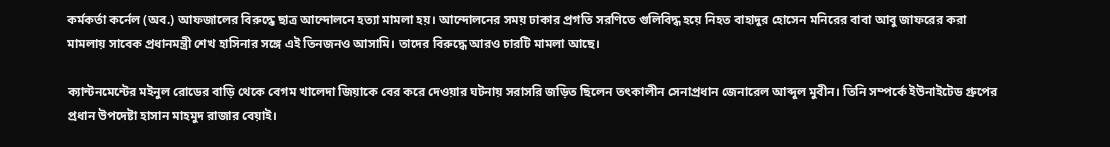কর্মকর্তা কর্নেল (অব.) আফজালের বিরুদ্ধে ছাত্র আন্দোলনে হত্যা মামলা হয়। আন্দোলনের সময় ঢাকার প্রগতি সরণিতে গুলিবিদ্ধ হয়ে নিহত বাহাদুর হোসেন মনিরের বাবা আবু জাফরের করা মামলায় সাবেক প্রধানমন্ত্রী শেখ হাসিনার সঙ্গে এই তিনজনও আসামি। তাদের বিরুদ্ধে আরও চারটি মামলা আছে।

ক্যান্টনমেন্টের মইনুল রোডের বাড়ি থেকে বেগম খালেদা জিয়াকে বের করে দেওয়ার ঘটনায় সরাসরি জড়িত ছিলেন তৎকালীন সেনাপ্রধান জেনারেল আব্দুল মুবীন। তিনি সম্পর্কে ইউনাইটেড গ্রুপের প্রধান উপদেষ্টা হাসান মাহমুদ রাজার বেয়াই।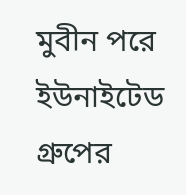মুবীন পরে ইউনাইটেড গ্রুপের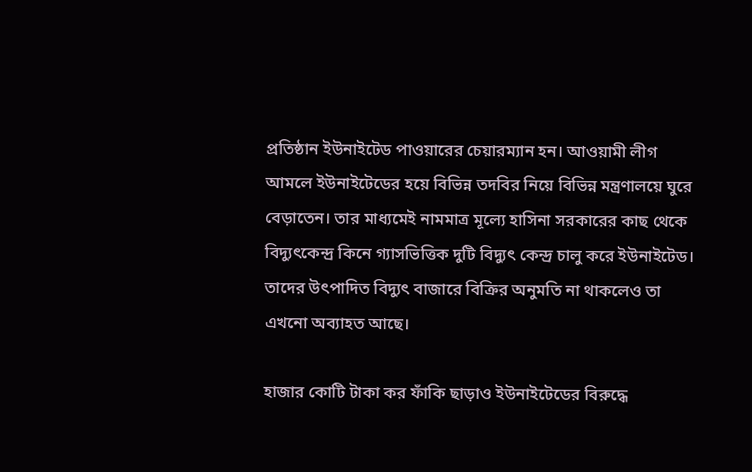প্রতিষ্ঠান ইউনাইটেড পাওয়ারের চেয়ারম্যান হন। আওয়ামী লীগ আমলে ইউনাইটেডের হয়ে বিভিন্ন তদবির নিয়ে বিভিন্ন মন্ত্রণালয়ে ঘুরে বেড়াতেন। তার মাধ্যমেই নামমাত্র মূল্যে হাসিনা সরকারের কাছ থেকে বিদ্যুৎকেন্দ্র কিনে গ্যাসভিত্তিক দুটি বিদ্যুৎ কেন্দ্র চালু করে ইউনাইটেড। তাদের উৎপাদিত বিদ্যুৎ বাজারে বিক্রির অনুমতি না থাকলেও তা এখনো অব্যাহত আছে।

হাজার কোটি টাকা কর ফাঁকি ছাড়াও ইউনাইটেডের বিরুদ্ধে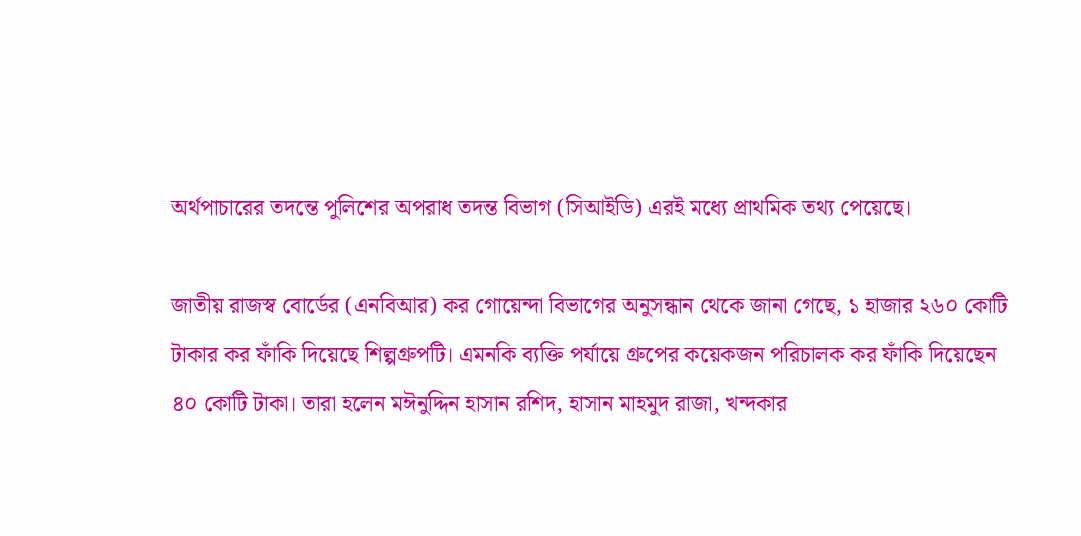অর্থপাচারের তদন্তে পুলিশের অপরাধ তদন্ত বিভাগ (সিআইডি) এরই মধ্যে প্রাথমিক তথ্য পেয়েছে।

জাতীয় রাজস্ব বোর্ডের (এনবিআর) কর গোয়েন্দা বিভাগের অনুসন্ধান থেকে জানা গেছে, ১ হাজার ২৬০ কোটি টাকার কর ফাঁকি দিয়েছে শিল্পগ্রুপটি। এমনকি ব্যক্তি পর্যায়ে গ্রুপের কয়েকজন পরিচালক কর ফাঁকি দিয়েছেন ৪০ কোটি টাকা। তারা হলেন মঈনুদ্দিন হাসান রশিদ, হাসান মাহমুদ রাজা, খন্দকার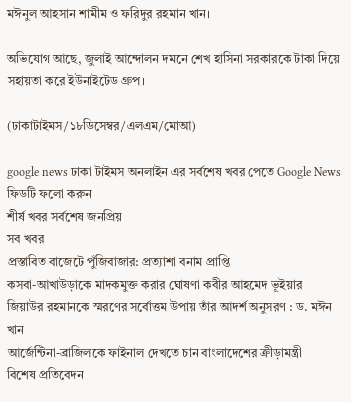মঈনুল আহসান শামীম ও ফরিদুর রহমান খান।

অভিযোগ আছে, জুলাই আন্দোলন দমনে শেখ হাসিনা সরকারকে টাকা দিয়ে সহায়তা করে ইউনাইটেড গ্রুপ।

(ঢাকাটাইমস/১৮ডিসেম্বর/এলএম/মোআ)

google news ঢাকা টাইমস অনলাইন এর সর্বশেষ খবর পেতে Google News ফিডটি ফলো করুন
শীর্ষ খবর সর্বশেষ জনপ্রিয়
সব খবর
প্রস্তাবিত বাজেটে পুঁজিবাজার: প্রত্যাশা বনাম প্রাপ্তি
কসবা-আখাউড়াকে মাদকমুক্ত করার ঘোষণা কবীর আহমেদ ভূইয়ার
জিয়াউর রহমানকে স্মরণের সর্বোত্তম উপায় তাঁর আদর্শ অনুসরণ : ড. মঈন খান
আর্জেন্টিনা-ব্রাজিলকে ফাইনাল দেখতে চান বাংলাদেশের ক্রীড়ামন্ত্রী
বিশেষ প্রতিবেদন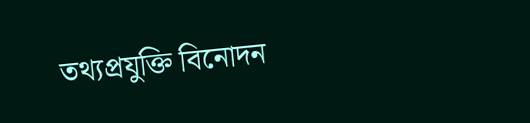তথ্যপ্রযুক্তি বিনোদন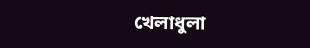খেলাধুলা